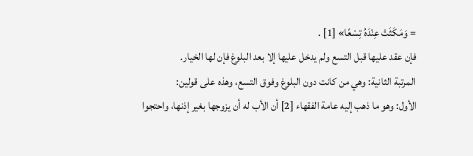= وَمَكَثَتْ عِنْدَهُ تِسْعًا» [1] .
فإن عقد عليها قبل التسع ولم يدخل عليها إلا بعد البلوغ فإن لها الخيار.
المرتبة الثانية: وهي من كانت دون البلوغ وفوق التسع، وهذه على قولين:
الأول: وهو ما ذهب إليه عامة الفقهاء [2] أن الأب له أن يزوجها بغير إذنها، واحتجوا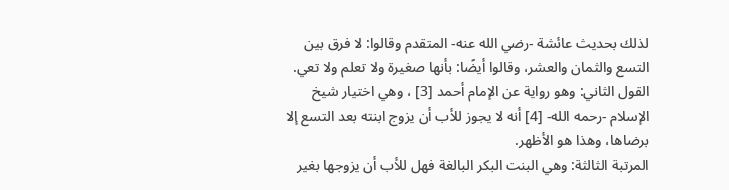لذلك بحديث عائشة -رضي الله عنه- المتقدم وقالوا: لا فرق بين التسع والثمان والعشر، وقالوا أيضًا: بأنها صغيرة ولا تعلم ولا تعي.
القول الثاني: وهو رواية عن الإمام أحمد [3] ، وهي اختيار شيخ الإسلام -رحمه الله- [4] أنه لا يجوز للأب أن يزوج ابنته بعد التسع إلا برضاها، وهذا هو الأظهر.
المرتبة الثالثة: وهي البنت البكر البالغة فهل للأب أن يزوجها بغير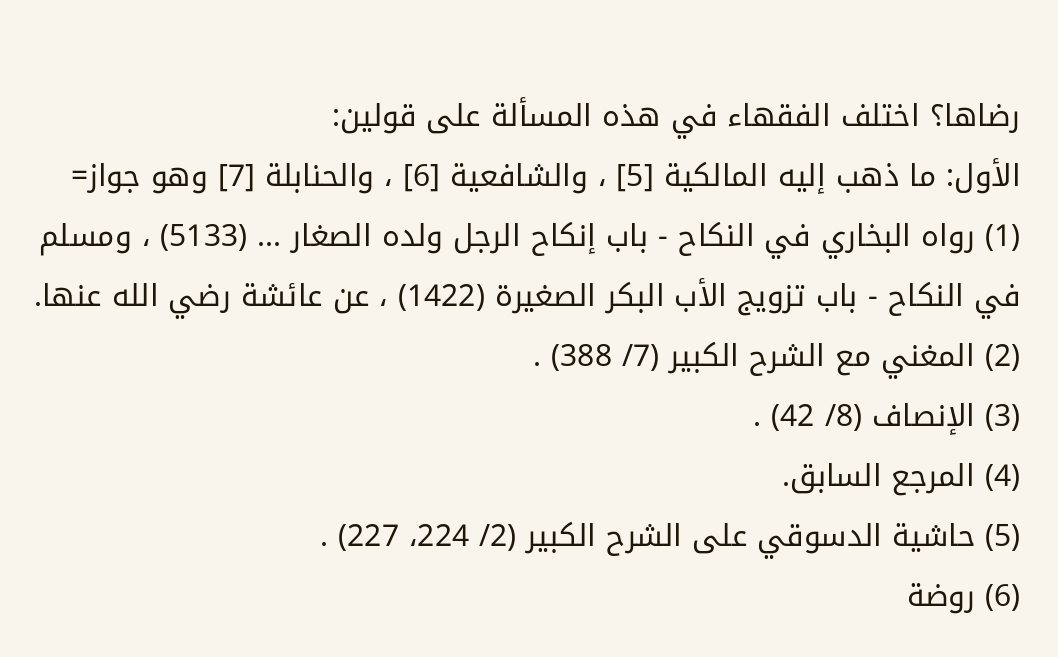رضاها؟ اختلف الفقهاء في هذه المسألة على قولين:
الأول: ما ذهب إليه المالكية [5] ، والشافعية [6] ، والحنابلة [7] وهو جواز=
(1) رواه البخاري في النكاح - باب إنكاح الرجل ولده الصغار ... (5133) ، ومسلم في النكاح - باب تزويج الأب البكر الصغيرة (1422) ، عن عائشة رضي الله عنها.
(2) المغني مع الشرح الكبير (7/ 388) .
(3) الإنصاف (8/ 42) .
(4) المرجع السابق.
(5) حاشية الدسوقي على الشرح الكبير (2/ 224، 227) .
(6) روضة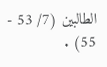الطالبين (7/ 53 - 55) .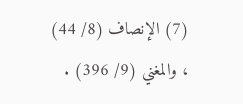(7) الإنصاف (8/ 44) ، والمغني (9/ 396) .